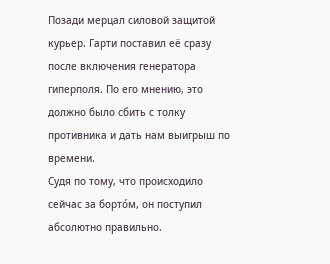Позади мерцал силовой защитой курьер. Гарти поставил её сразу после включения генератора гиперполя. По его мнению, это должно было сбить с толку противника и дать нам выигрыш по времени.
Судя по тому, что происходило сейчас за борто́м, он поступил абсолютно правильно.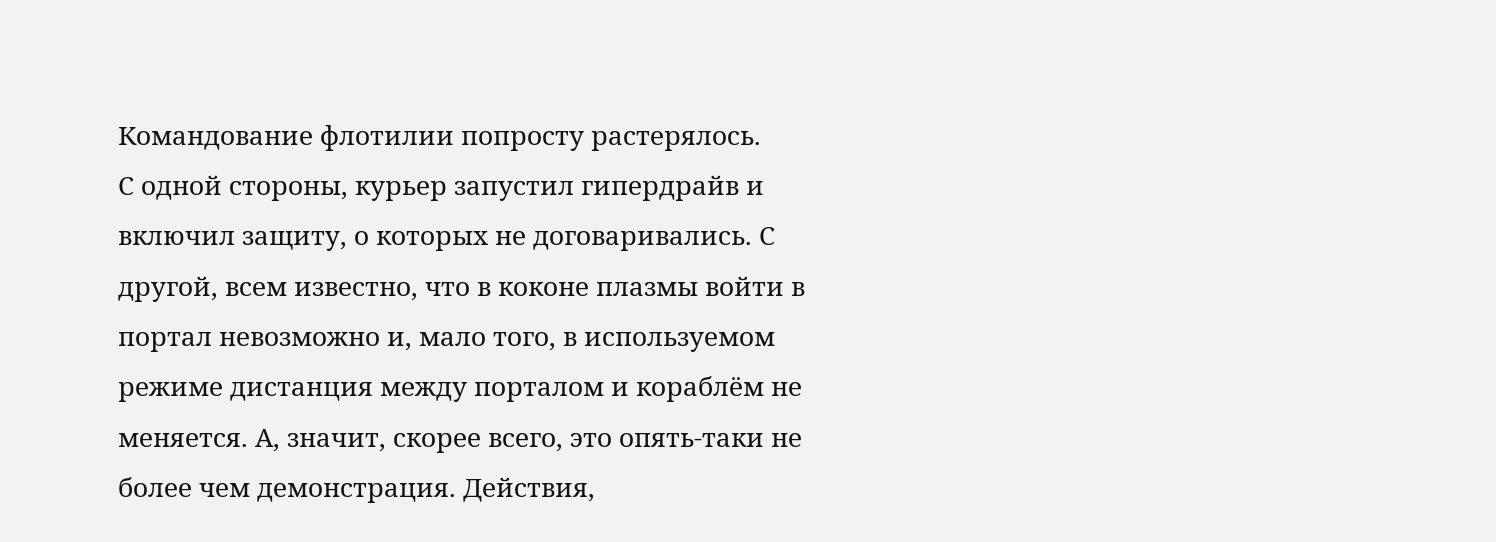Командование флотилии попросту растерялось.
С одной стороны, курьер запустил гипердрайв и включил защиту, о которых не договаривались. С другой, всем известно, что в коконе плазмы войти в портал невозможно и, мало того, в используемом режиме дистанция между порталом и кораблём не меняется. А, значит, скорее всего, это опять-таки не более чем демонстрация. Действия,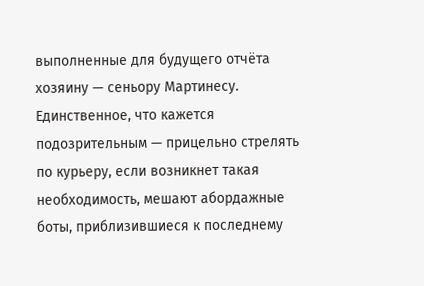выполненные для будущего отчёта хозяину — сеньору Мартинесу. Единственное, что кажется подозрительным — прицельно стрелять по курьеру, если возникнет такая необходимость, мешают абордажные боты, приблизившиеся к последнему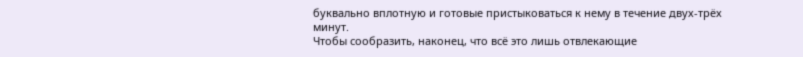буквально вплотную и готовые пристыковаться к нему в течение двух-трёх минут.
Чтобы сообразить, наконец, что всё это лишь отвлекающие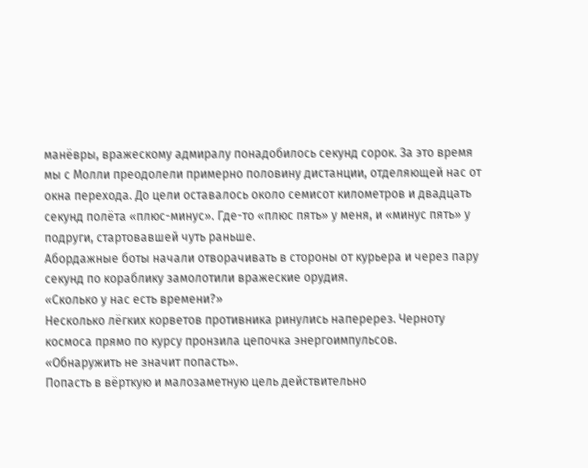манёвры, вражескому адмиралу понадобилось секунд сорок. За это время мы с Молли преодолели примерно половину дистанции, отделяющей нас от окна перехода. До цели оставалось около семисот километров и двадцать секунд полёта «плюс-минус». Где-то «плюс пять» у меня, и «минус пять» у подруги, стартовавшей чуть раньше.
Абордажные боты начали отворачивать в стороны от курьера и через пару секунд по кораблику замолотили вражеские орудия.
«Сколько у нас есть времени?»
Несколько лёгких корветов противника ринулись наперерез. Черноту космоса прямо по курсу пронзила цепочка энергоимпульсов.
«Обнаружить не значит попасть».
Попасть в вёрткую и малозаметную цель действительно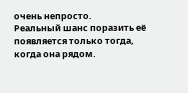очень непросто.
Реальный шанс поразить её появляется только тогда, когда она рядом.